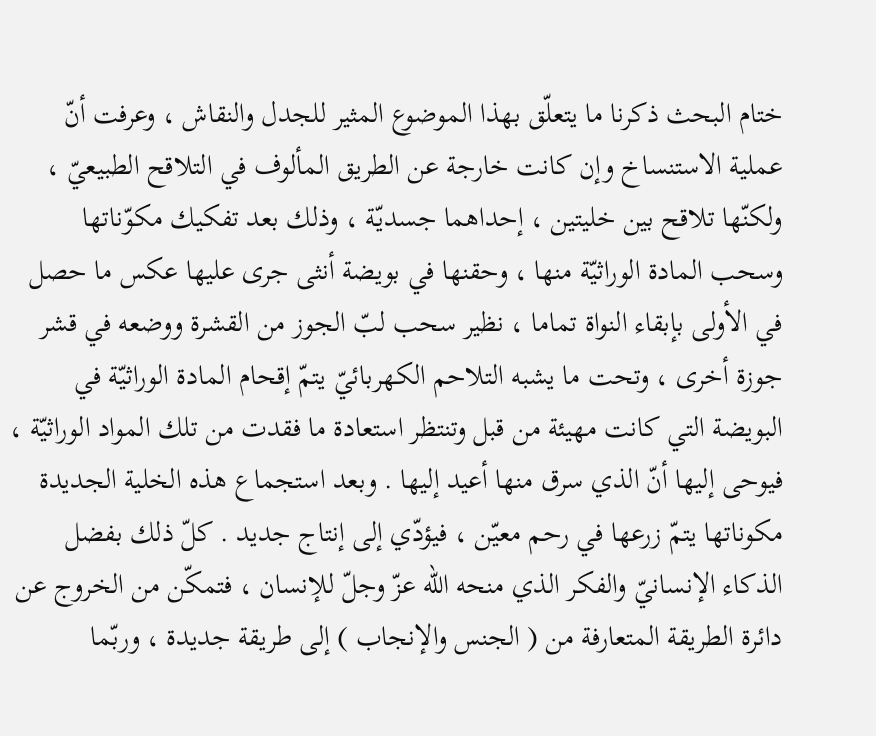ختام البحث ذكرنا ما يتعلّق بهذا الموضوع المثير للجدل والنقاش ، وعرفت أنّ عملية الاستنساخ وإن كانت خارجة عن الطريق المألوف في التلاقح الطبيعيّ ، ولكنّها تلاقح بين خليتين ، إحداهما جسديّة ، وذلك بعد تفكيك مكوّناتها وسحب المادة الوراثيّة منها ، وحقنها في بويضة أنثى جرى عليها عكس ما حصل في الأولى بإبقاء النواة تماما ، نظير سحب لبّ الجوز من القشرة ووضعه في قشر جوزة أخرى ، وتحت ما يشبه التلاحم الكهربائيّ يتمّ إقحام المادة الوراثيّة في البويضة التي كانت مهيئة من قبل وتنتظر استعادة ما فقدت من تلك المواد الوراثيّة ، فيوحى إليها أنّ الذي سرق منها أعيد إليها . وبعد استجماع هذه الخلية الجديدة مكوناتها يتمّ زرعها في رحم معيّن ، فيؤدّي إلى إنتاج جديد . كلّ ذلك بفضل الذكاء الإنسانيّ والفكر الذي منحه اللّه عزّ وجلّ للإنسان ، فتمكّن من الخروج عن دائرة الطريقة المتعارفة من ( الجنس والإنجاب ) إلى طريقة جديدة ، وربّما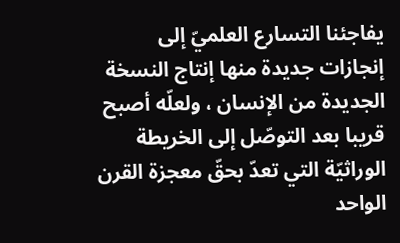يفاجئنا التسارع العلميّ إلى إنجازات جديدة منها إنتاج النسخة الجديدة من الإنسان ، ولعلّه أصبح قريبا بعد التوصّل إلى الخريطة الوراثيّة التي تعدّ بحقّ معجزة القرن الواحد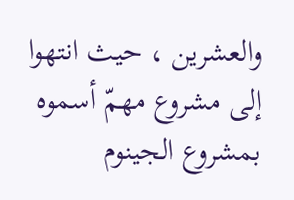والعشرين ، حيث انتهوا إلى مشروع مهمّ أسموه بمشروع الجينوم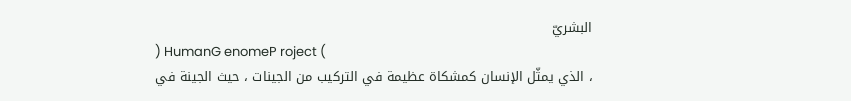البشريّ
) HumanG enomeP roject (
، الذي يمثّل الإنسان كمشكاة عظيمة في التركيب من الجينات ، حيث الجينة في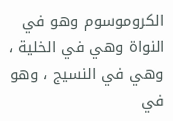الكروموسوم وهو في النواة وهي في الخلية ، وهي في النسيج ، وهو في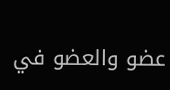عضو والعضو في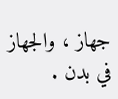جهاز ، والجهاز في بدن .